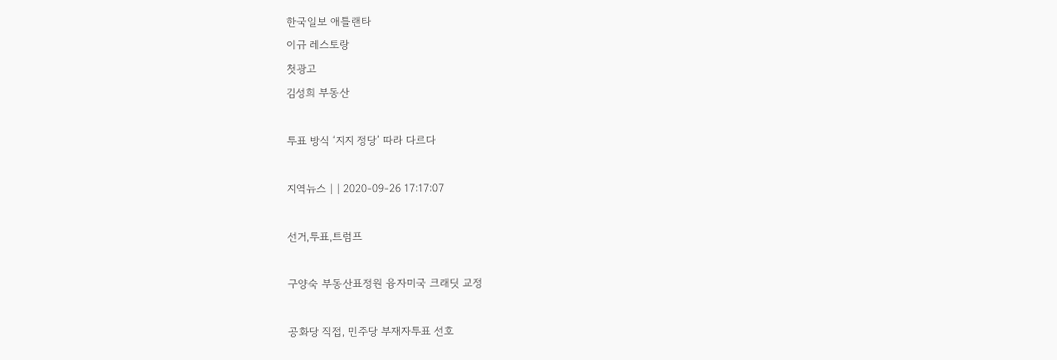한국일보 애틀랜타
이규 레스토랑
첫광고
김성희 부동산

투표 방식 ‘지지 정당’ 따라 다르다

지역뉴스 | | 2020-09-26 17:17:07

선거,투표,트럼프

구양숙 부동산표정원 융자미국 크래딧 교정

공화당 직접, 민주당 부재자투표 선호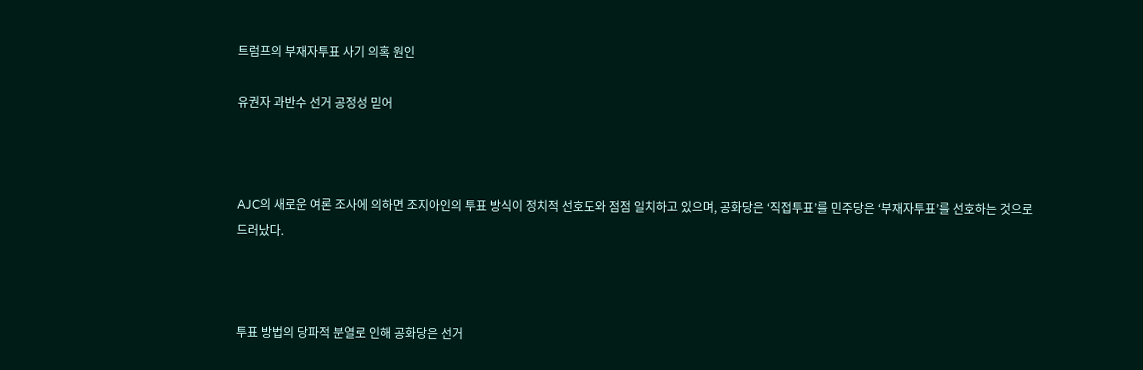트럼프의 부재자투표 사기 의혹 원인

유권자 과반수 선거 공정성 믿어



AJC의 새로운 여론 조사에 의하면 조지아인의 투표 방식이 정치적 선호도와 점점 일치하고 있으며, 공화당은 ‘직접투표’를 민주당은 ‘부재자투표’를 선호하는 것으로 드러났다.



투표 방법의 당파적 분열로 인해 공화당은 선거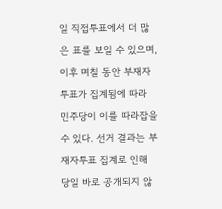일 직접투표에서 더 많은 표를 보일 수 있으며, 이후 며칠 동안 부재자투표가 집계됨에 따라 민주당이 이를 따라잡을 수 있다. 선거 결과는 부재자투표 집계로 인해 당일 바로 공개되지 않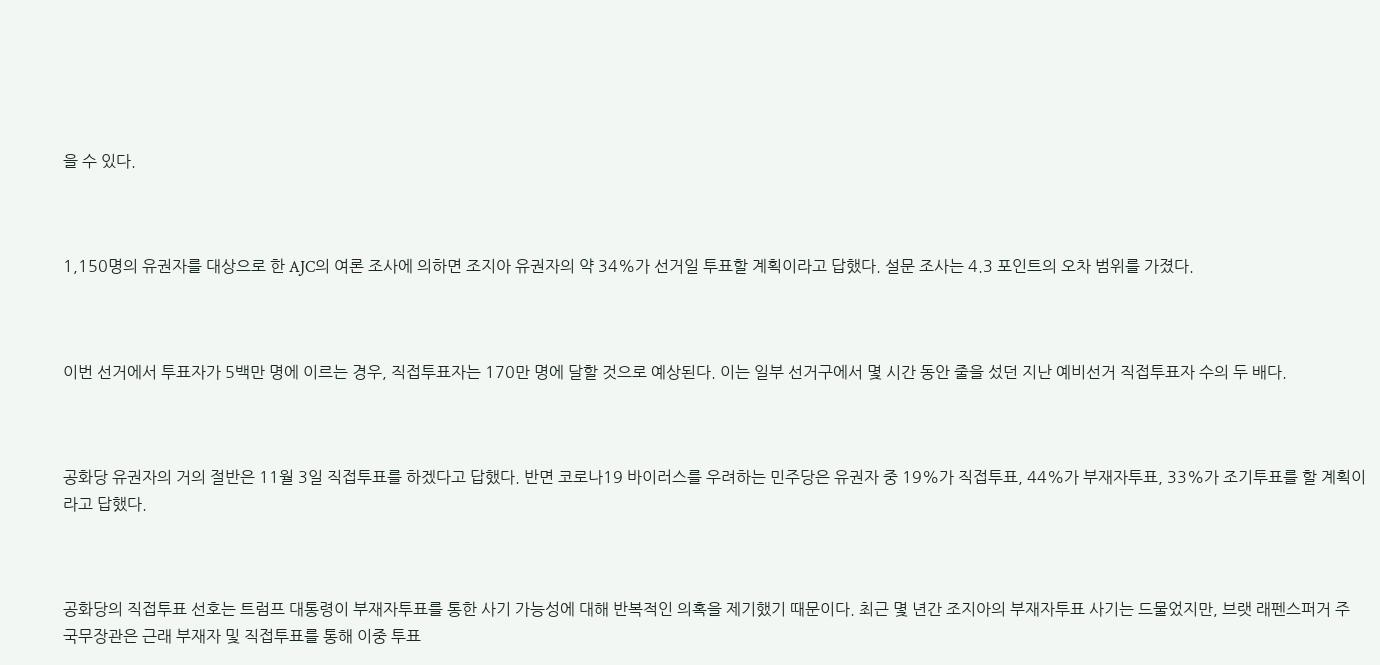을 수 있다.



1,150명의 유권자를 대상으로 한 AJC의 여론 조사에 의하면 조지아 유권자의 약 34%가 선거일 투표할 계획이라고 답했다. 설문 조사는 4.3 포인트의 오차 범위를 가졌다.



이번 선거에서 투표자가 5백만 명에 이르는 경우, 직접투표자는 170만 명에 달할 것으로 예상된다. 이는 일부 선거구에서 몇 시간 동안 줄을 섰던 지난 예비선거 직접투표자 수의 두 배다.



공화당 유권자의 거의 절반은 11월 3일 직접투표를 하겠다고 답했다. 반면 코로나19 바이러스를 우려하는 민주당은 유권자 중 19%가 직접투표, 44%가 부재자투표, 33%가 조기투표를 할 계획이라고 답했다.



공화당의 직접투표 선호는 트럼프 대통령이 부재자투표를 통한 사기 가능성에 대해 반복적인 의혹을 제기했기 때문이다. 최근 몇 년간 조지아의 부재자투표 사기는 드물었지만, 브랫 래펜스퍼거 주 국무장관은 근래 부재자 및 직접투표를 통해 이중 투표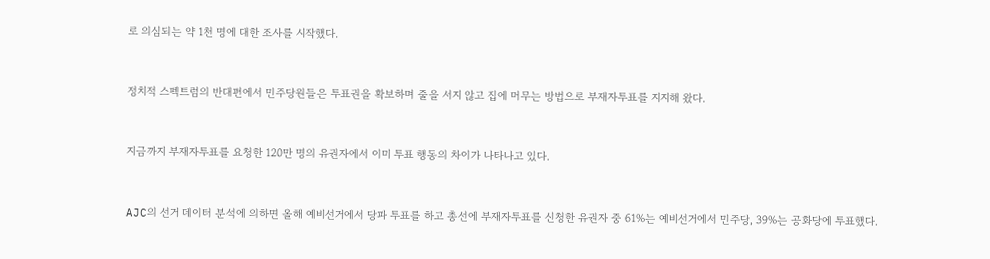로 의심되는 약 1천 명에 대한 조사를 시작했다.



정치적 스펙트럼의 반대편에서 민주당원들은 투표권을 확보하며 줄을 서지 않고 집에 머무는 방법으로 부재자투표를 지지해 왔다.



지금까지 부재자투표를 요청한 120만 명의 유권자에서 이미 투표 행동의 차이가 나타나고 있다.



AJC의 선거 데이터 분석에 의하면 올해 예비선거에서 당파 투표를 하고 총선에 부재자투표를 신청한 유권자 중 61%는 예비선거에서 민주당, 39%는 공화당에 투표했다.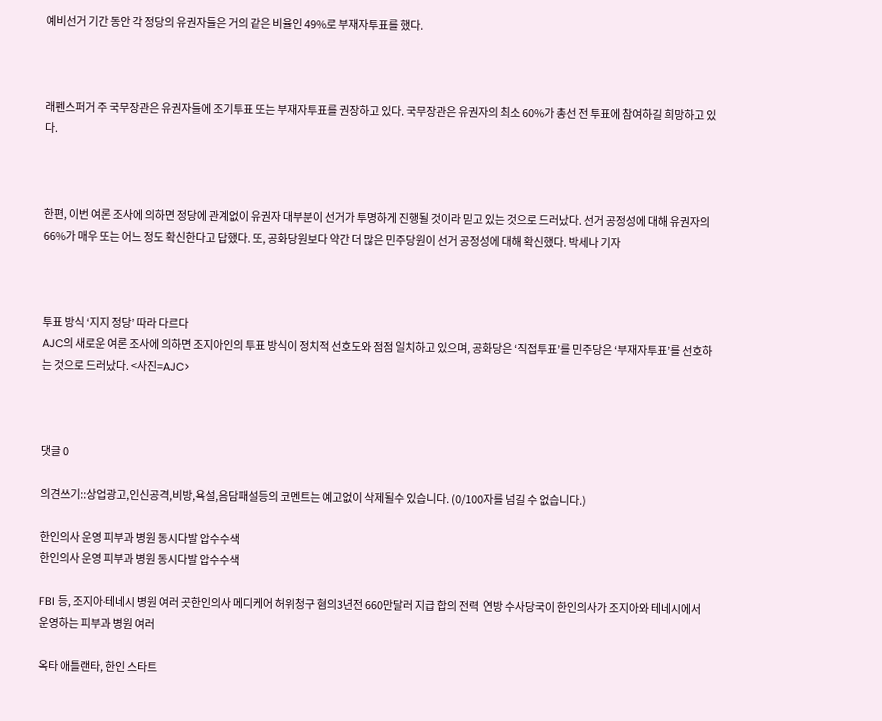예비선거 기간 동안 각 정당의 유권자들은 거의 같은 비율인 49%로 부재자투표를 했다.



래펜스퍼거 주 국무장관은 유권자들에 조기투표 또는 부재자투표를 권장하고 있다. 국무장관은 유권자의 최소 60%가 총선 전 투표에 참여하길 희망하고 있다.



한편, 이번 여론 조사에 의하면 정당에 관계없이 유권자 대부분이 선거가 투명하게 진행될 것이라 믿고 있는 것으로 드러났다. 선거 공정성에 대해 유권자의 66%가 매우 또는 어느 정도 확신한다고 답했다. 또, 공화당원보다 약간 더 많은 민주당원이 선거 공정성에 대해 확신했다. 박세나 기자



투표 방식 ‘지지 정당’ 따라 다르다
AJC의 새로운 여론 조사에 의하면 조지아인의 투표 방식이 정치적 선호도와 점점 일치하고 있으며, 공화당은 ‘직접투표’를 민주당은 ‘부재자투표’를 선호하는 것으로 드러났다. <사진=AJC>



댓글 0

의견쓰기::상업광고,인신공격,비방,욕설,음담패설등의 코멘트는 예고없이 삭제될수 있습니다. (0/100자를 넘길 수 없습니다.)

한인의사 운영 피부과 병원 동시다발 압수수색
한인의사 운영 피부과 병원 동시다발 압수수색

FBI 등, 조지아∙테네시 병원 여러 곳한인의사 메디케어 허위청구 혐의3년전 660만달러 지급 합의 전력  연방 수사당국이 한인의사가 조지아와 테네시에서 운영하는 피부과 병원 여러

옥타 애틀랜타, 한인 스타트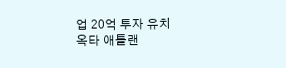업 20억 투자 유치
옥타 애틀랜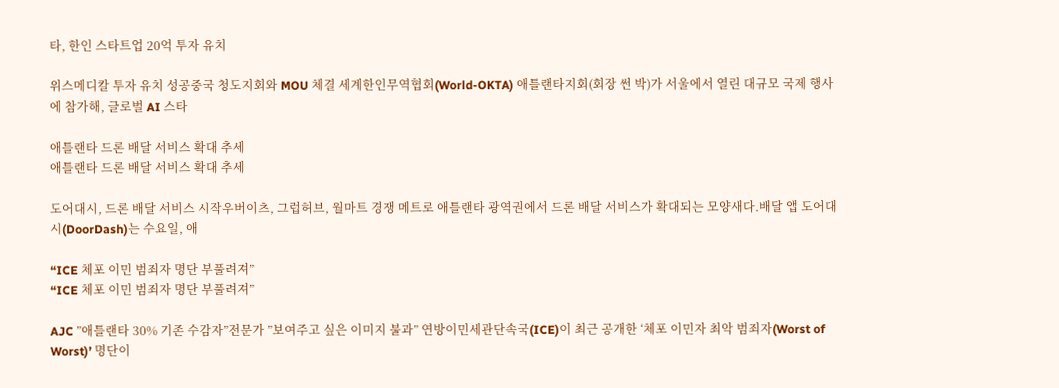타, 한인 스타트업 20억 투자 유치

위스메디칼 투자 유치 성공중국 청도지회와 MOU 체결 세계한인무역협회(World-OKTA) 애틀랜타지회(회장 썬 박)가 서울에서 열린 대규모 국제 행사에 참가해, 글로벌 AI 스타

애틀랜타 드론 배달 서비스 확대 추세
애틀랜타 드론 배달 서비스 확대 추세

도어대시, 드론 배달 서비스 시작우버이츠, 그럽허브, 월마트 경쟁 메트로 애틀랜타 광역권에서 드론 배달 서비스가 확대되는 모양새다.배달 앱 도어대시(DoorDash)는 수요일, 애

“ICE 체포 이민 범죄자 명단 부풀려져”
“ICE 체포 이민 범죄자 명단 부풀려져”

AJC ”애틀랜타 30% 기존 수감자”전문가 ”보여주고 싶은 이미지 불과” 연방이민세관단속국(ICE)이 최근 공개한 ‘체포 이민자 최악 범죄자(Worst of Worst)’ 명단이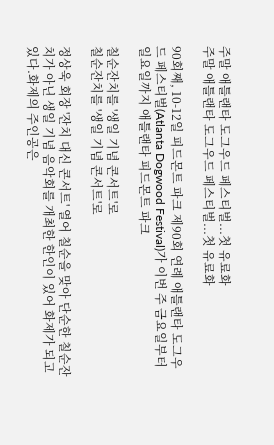주말 애틀랜타 도그우드 페스티벌...첫 유료화
주말 애틀랜타 도그우드 페스티벌...첫 유료화

90회째, 10-12일 피드몬트 파크 제90회 연례 애틀랜타 도그우드 페스티벌(Atlanta Dogwood Festival)가 이번 주 금요일부터 일요일까지 애틀랜타 피드몬트 파크

칠순잔치를 '생일 기념 콘서트'로
칠순잔치를 '생일 기념 콘서트'로

정상욱 회장 '잔치 대신 콘서트' 열어 칠순을 맞아 단순한 칠순잔치가 아닌 생일 기념 음악회를 개최한 한인이 있어 화제가 되고 있다.화제의 주인공은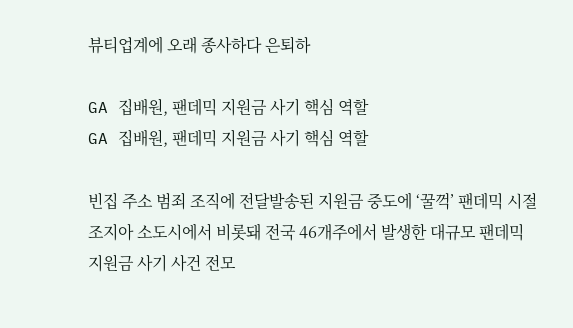뷰티업계에 오래 종사하다 은퇴하

GA 집배원, 팬데믹 지원금 사기 핵심 역할
GA 집배원, 팬데믹 지원금 사기 핵심 역할

빈집 주소 범죄 조직에 전달발송된 지원금 중도에 ‘꿀꺽’ 팬데믹 시절 조지아 소도시에서 비롯돼 전국 46개주에서 발생한 대규모 팬데믹 지원금 사기 사건 전모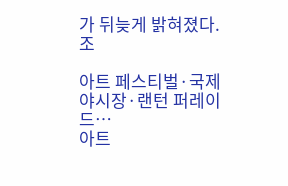가 뒤늦게 밝혀졌다. 조

아트 페스티벌·국제 야시장·랜턴 퍼레이드…
아트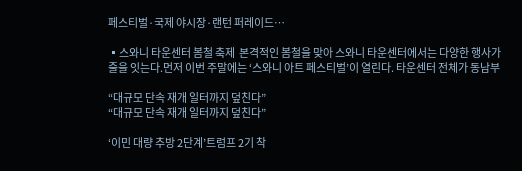페스티벌·국제 야시장·랜턴 퍼레이드…

▪스와니 타운센터 봄철 축제  본격적인 봄철을 맞아 스와니 타운센터에서는 다양한 행사가 줄을 잇는다.먼저 이번 주말에는 ‘스와니 아트 페스티벌’이 열린다. 타운센터 전체가 동남부

“대규모 단속 재개 일터까지 덮친다”
“대규모 단속 재개 일터까지 덮친다”

‘이민 대량 추방 2단계’트럼프 2기 착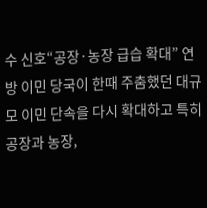수 신호“공장·농장 급습 확대” 연방 이민 당국이 한때 주춤했던 대규모 이민 단속을 다시 확대하고 특히 공장과 농장,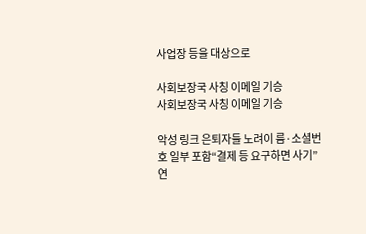사업장 등을 대상으로

사회보장국 사칭 이메일 기승
사회보장국 사칭 이메일 기승

악성 링크 은퇴자들 노려이 름·소셜번호 일부 포함“결제 등 요구하면 사기” 연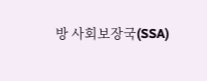방 사회보장국(SSA)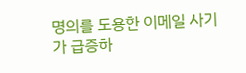명의를 도용한 이메일 사기가 급증하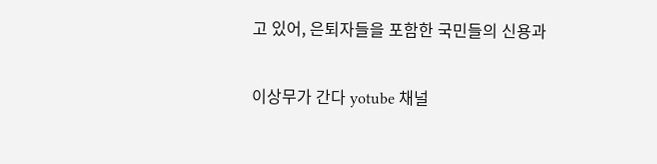고 있어, 은퇴자들을 포함한 국민들의 신용과

이상무가 간다 yotube 채널